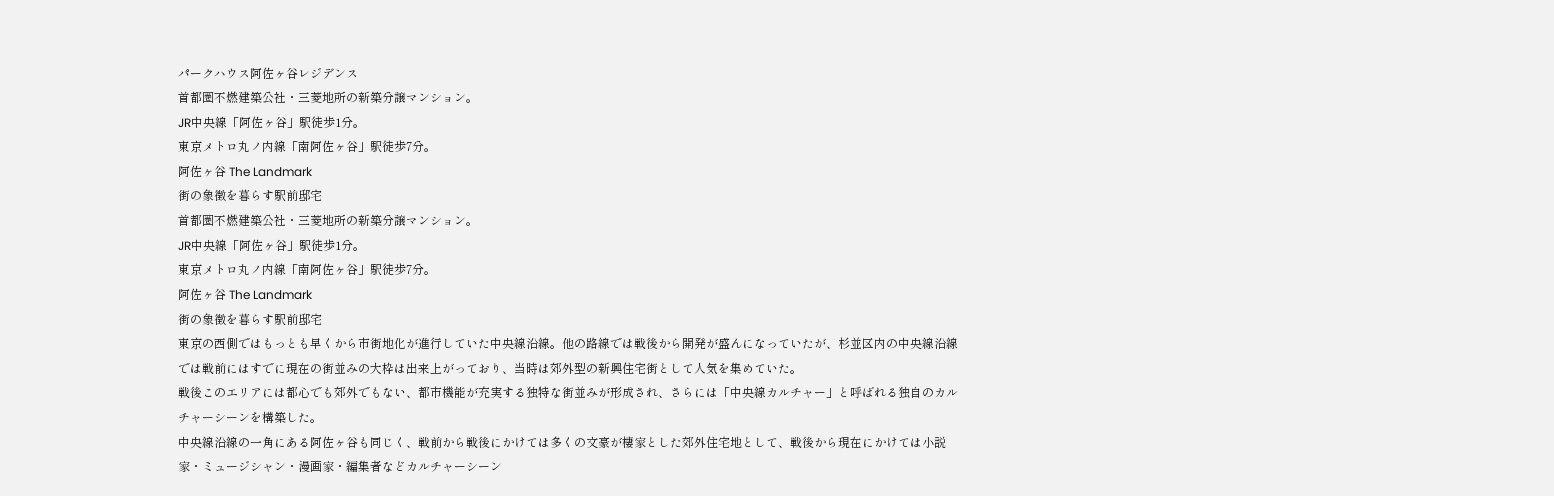パークハウス阿佐ヶ谷レジデンス
首都圏不燃建築公社・三菱地所の新築分譲マンション。
JR中央線「阿佐ヶ谷」駅徒歩1分。
東京メトロ丸ノ内線「南阿佐ヶ谷」駅徒歩7分。
阿佐ヶ谷 The Landmark
街の象徴を暮らす駅前邸宅
首都圏不燃建築公社・三菱地所の新築分譲マンション。
JR中央線「阿佐ヶ谷」駅徒歩1分。
東京メトロ丸ノ内線「南阿佐ヶ谷」駅徒歩7分。
阿佐ヶ谷 The Landmark
街の象徴を暮らす駅前邸宅
東京の西側ではもっとも早くから市街地化が進行していた中央線沿線。他の路線では戦後から開発が盛んになっていたが、杉並区内の中央線沿線では戦前にはすでに現在の街並みの大枠は出来上がっており、当時は郊外型の新興住宅街として人気を集めていた。
戦後このエリアには都心でも郊外でもない、都市機能が充実する独特な街並みが形成され、さらには「中央線カルチャー」と呼ばれる独自のカルチャーシーンを構築した。
中央線沿線の一角にある阿佐ヶ谷も同じく、戦前から戦後にかけては多くの文豪が棲家とした郊外住宅地として、戦後から現在にかけては小説家・ミュージシャン・漫画家・編集者などカルチャーシーン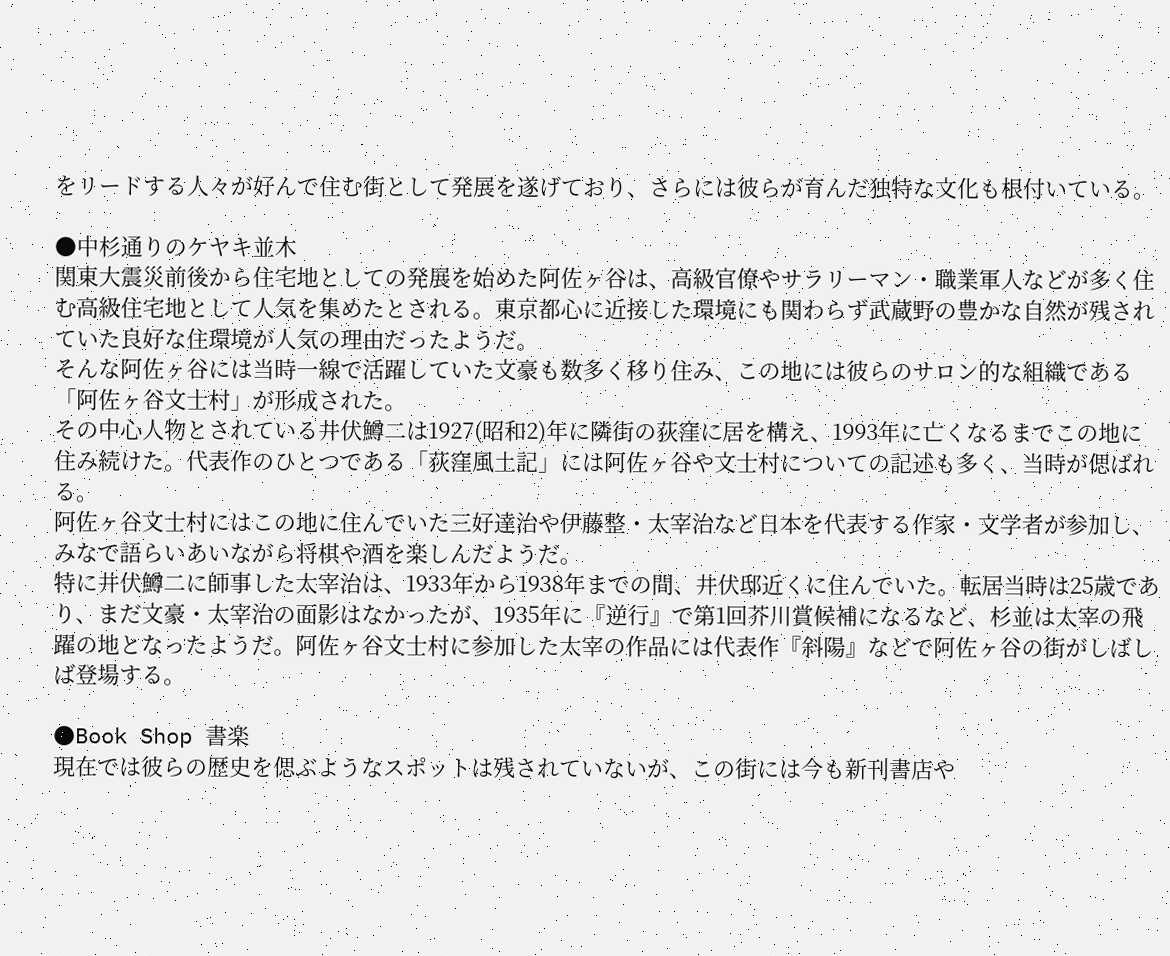をリードする人々が好んで住む街として発展を遂げており、さらには彼らが育んだ独特な文化も根付いている。

●中杉通りのケヤキ並木
関東大震災前後から住宅地としての発展を始めた阿佐ヶ谷は、高級官僚やサラリーマン・職業軍人などが多く住む高級住宅地として人気を集めたとされる。東京都心に近接した環境にも関わらず武蔵野の豊かな自然が残されていた良好な住環境が人気の理由だったようだ。
そんな阿佐ヶ谷には当時一線で活躍していた文豪も数多く移り住み、この地には彼らのサロン的な組織である「阿佐ヶ谷文士村」が形成された。
その中心人物とされている井伏鱒二は1927(昭和2)年に隣街の荻窪に居を構え、1993年に亡くなるまでこの地に住み続けた。代表作のひとつである「荻窪風土記」には阿佐ヶ谷や文士村についての記述も多く、当時が偲ばれる。
阿佐ヶ谷文士村にはこの地に住んでいた三好達治や伊藤整・太宰治など日本を代表する作家・文学者が参加し、みなで語らいあいながら将棋や酒を楽しんだようだ。
特に井伏鱒二に師事した太宰治は、1933年から1938年までの間、井伏邸近くに住んでいた。転居当時は25歳であり、まだ文豪・太宰治の面影はなかったが、1935年に『逆行』で第1回芥川賞候補になるなど、杉並は太宰の飛躍の地となったようだ。阿佐ヶ谷文士村に参加した太宰の作品には代表作『斜陽』などで阿佐ヶ谷の街がしばしば登場する。

●Book Shop 書楽
現在では彼らの歴史を偲ぶようなスポットは残されていないが、この街には今も新刊書店や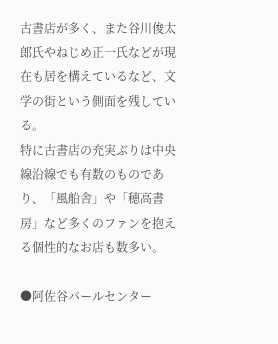古書店が多く、また谷川俊太郎氏やねじめ正一氏などが現在も居を構えているなど、文学の街という側面を残している。
特に古書店の充実ぶりは中央線沿線でも有数のものであり、「風船舎」や「穂高書房」など多くのファンを抱える個性的なお店も数多い。

●阿佐谷パールセンター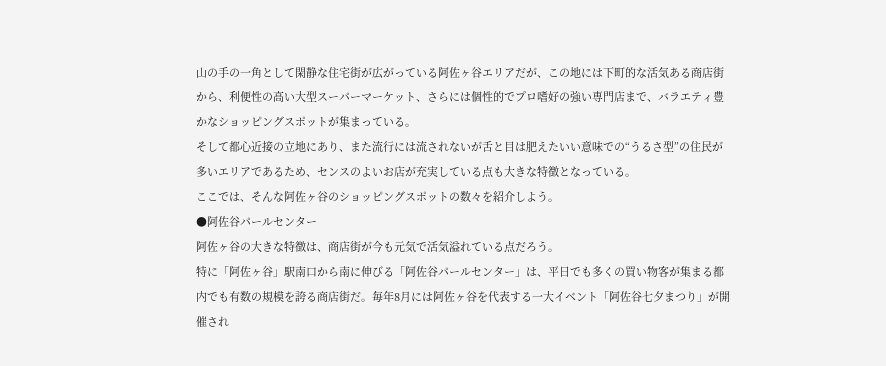山の手の一角として閑静な住宅街が広がっている阿佐ヶ谷エリアだが、この地には下町的な活気ある商店街から、利便性の高い大型スーパーマーケット、さらには個性的でプロ嗜好の強い専門店まで、バラエティ豊かなショッピングスポットが集まっている。
そして都心近接の立地にあり、また流行には流されないが舌と目は肥えたいい意味での“うるさ型”の住民が多いエリアであるため、センスのよいお店が充実している点も大きな特徴となっている。
ここでは、そんな阿佐ヶ谷のショッピングスポットの数々を紹介しよう。
●阿佐谷パールセンター
阿佐ヶ谷の大きな特徴は、商店街が今も元気で活気溢れている点だろう。
特に「阿佐ヶ谷」駅南口から南に伸びる「阿佐谷パールセンター」は、平日でも多くの買い物客が集まる都内でも有数の規模を誇る商店街だ。毎年8月には阿佐ヶ谷を代表する一大イベント「阿佐谷七夕まつり」が開催され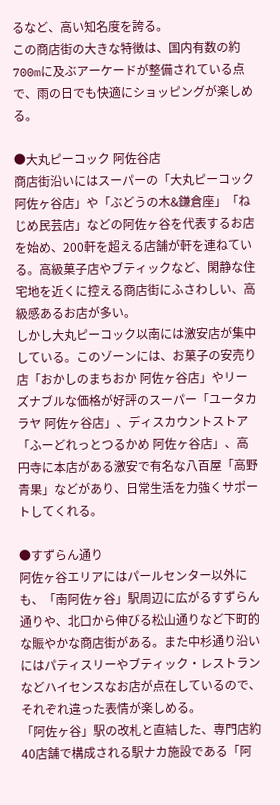るなど、高い知名度を誇る。
この商店街の大きな特徴は、国内有数の約700mに及ぶアーケードが整備されている点で、雨の日でも快適にショッピングが楽しめる。

●大丸ピーコック 阿佐谷店
商店街沿いにはスーパーの「大丸ピーコック 阿佐ヶ谷店」や「ぶどうの木&鎌倉座」「ねじめ民芸店」などの阿佐ヶ谷を代表するお店を始め、200軒を超える店舗が軒を連ねている。高級菓子店やブティックなど、閑静な住宅地を近くに控える商店街にふさわしい、高級感あるお店が多い。
しかし大丸ピーコック以南には激安店が集中している。このゾーンには、お菓子の安売り店「おかしのまちおか 阿佐ヶ谷店」やリーズナブルな価格が好評のスーパー「ユータカラヤ 阿佐ヶ谷店」、ディスカウントストア「ふーどれっとつるかめ 阿佐ヶ谷店」、高円寺に本店がある激安で有名な八百屋「高野青果」などがあり、日常生活を力強くサポートしてくれる。

●すずらん通り
阿佐ヶ谷エリアにはパールセンター以外にも、「南阿佐ヶ谷」駅周辺に広がるすずらん通りや、北口から伸びる松山通りなど下町的な賑やかな商店街がある。また中杉通り沿いにはパティスリーやブティック・レストランなどハイセンスなお店が点在しているので、それぞれ違った表情が楽しめる。
「阿佐ヶ谷」駅の改札と直結した、専門店約40店舗で構成される駅ナカ施設である「阿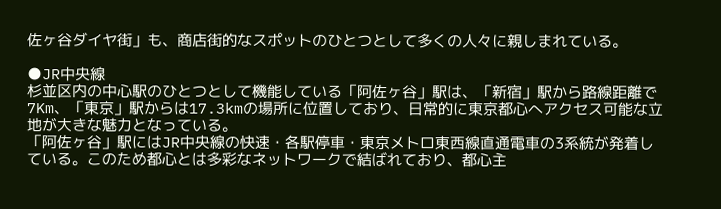佐ヶ谷ダイヤ街」も、商店街的なスポットのひとつとして多くの人々に親しまれている。

●JR中央線
杉並区内の中心駅のひとつとして機能している「阿佐ヶ谷」駅は、「新宿」駅から路線距離で7Km、「東京」駅からは17.3kmの場所に位置しており、日常的に東京都心へアクセス可能な立地が大きな魅力となっている。
「阿佐ヶ谷」駅にはJR中央線の快速・各駅停車・東京メトロ東西線直通電車の3系統が発着している。このため都心とは多彩なネットワークで結ばれており、都心主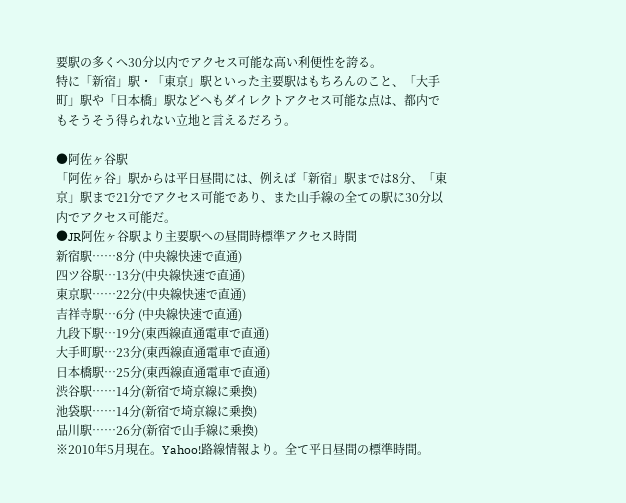要駅の多くへ30分以内でアクセス可能な高い利便性を誇る。
特に「新宿」駅・「東京」駅といった主要駅はもちろんのこと、「大手町」駅や「日本橋」駅などへもダイレクトアクセス可能な点は、都内でもそうそう得られない立地と言えるだろう。

●阿佐ヶ谷駅
「阿佐ヶ谷」駅からは平日昼間には、例えば「新宿」駅までは8分、「東京」駅まで21分でアクセス可能であり、また山手線の全ての駅に30分以内でアクセス可能だ。
●JR阿佐ヶ谷駅より主要駅への昼間時標準アクセス時間
新宿駅……8分 (中央線快速で直通)
四ツ谷駅…13分(中央線快速で直通)
東京駅……22分(中央線快速で直通)
吉祥寺駅…6分 (中央線快速で直通)
九段下駅…19分(東西線直通電車で直通)
大手町駅…23分(東西線直通電車で直通)
日本橋駅…25分(東西線直通電車で直通)
渋谷駅……14分(新宿で埼京線に乗換)
池袋駅……14分(新宿で埼京線に乗換)
品川駅……26分(新宿で山手線に乗換)
※2010年5月現在。Yahoo!路線情報より。全て平日昼間の標準時間。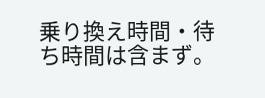乗り換え時間・待ち時間は含まず。